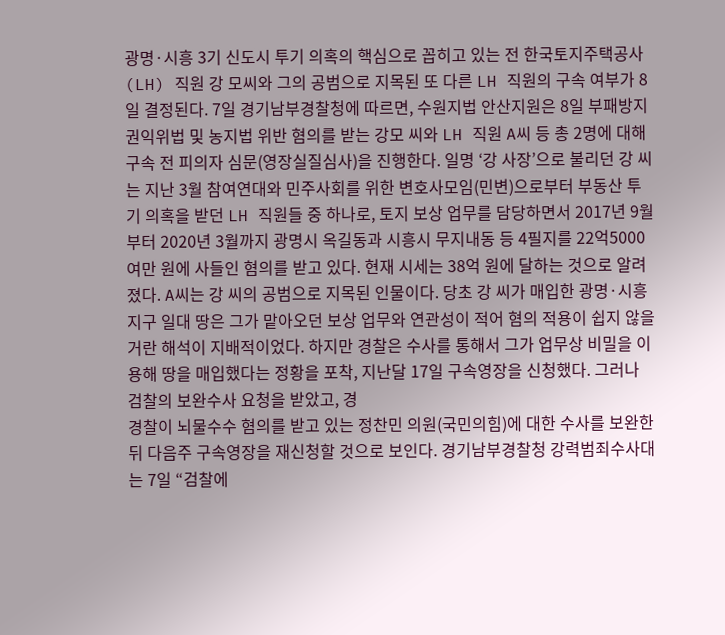광명·시흥 3기 신도시 투기 의혹의 핵심으로 꼽히고 있는 전 한국토지주택공사(LH) 직원 강 모씨와 그의 공범으로 지목된 또 다른 LH 직원의 구속 여부가 8일 결정된다. 7일 경기남부경찰청에 따르면, 수원지법 안산지원은 8일 부패방지권익위법 및 농지법 위반 혐의를 받는 강모 씨와 LH 직원 A씨 등 총 2명에 대해 구속 전 피의자 심문(영장실질심사)을 진행한다. 일명 ‘강 사장’으로 불리던 강 씨는 지난 3월 참여연대와 민주사회를 위한 변호사모임(민변)으로부터 부동산 투기 의혹을 받던 LH 직원들 중 하나로, 토지 보상 업무를 담당하면서 2017년 9월부터 2020년 3월까지 광명시 옥길동과 시흥시 무지내동 등 4필지를 22억5000여만 원에 사들인 혐의를 받고 있다. 현재 시세는 38억 원에 달하는 것으로 알려졌다. A씨는 강 씨의 공범으로 지목된 인물이다. 당초 강 씨가 매입한 광명·시흥지구 일대 땅은 그가 맡아오던 보상 업무와 연관성이 적어 혐의 적용이 쉽지 않을 거란 해석이 지배적이었다. 하지만 경찰은 수사를 통해서 그가 업무상 비밀을 이용해 땅을 매입했다는 정황을 포착, 지난달 17일 구속영장을 신청했다. 그러나 검찰의 보완수사 요청을 받았고, 경
경찰이 뇌물수수 혐의를 받고 있는 정찬민 의원(국민의힘)에 대한 수사를 보완한 뒤 다음주 구속영장을 재신청할 것으로 보인다. 경기남부경찰청 강력범죄수사대는 7일 “검찰에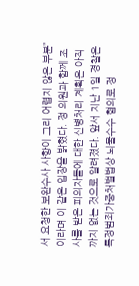서 요청한 보완수사 사항이 그리 어렵지 않은 부분”이라며 이 같은 입장을 밝혔다. 정 의원과 함께 조사를 받은 피의자들에 대한 신병처리 계획은 아직까지 없는 것으로 알려졌다. 앞서 지난 1일 경찰은 특정범죄가중처벌법상 뇌물수수 혐의로 정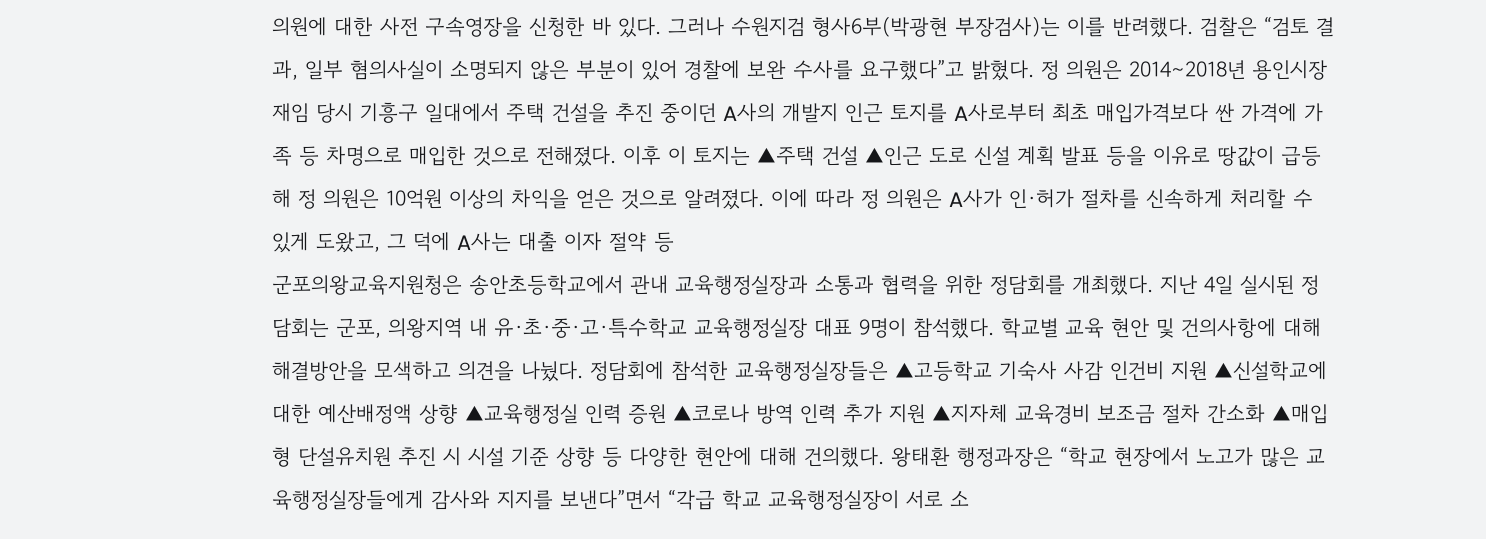의원에 대한 사전 구속영장을 신청한 바 있다. 그러나 수원지검 형사6부(박광현 부장검사)는 이를 반려했다. 검찰은 “검토 결과, 일부 혐의사실이 소명되지 않은 부분이 있어 경찰에 보완 수사를 요구했다”고 밝혔다. 정 의원은 2014∼2018년 용인시장 재임 당시 기흥구 일대에서 주택 건설을 추진 중이던 A사의 개발지 인근 토지를 A사로부터 최초 매입가격보다 싼 가격에 가족 등 차명으로 매입한 것으로 전해졌다. 이후 이 토지는 ▲주택 건설 ▲인근 도로 신설 계획 발표 등을 이유로 땅값이 급등해 정 의원은 10억원 이상의 차익을 얻은 것으로 알려졌다. 이에 따라 정 의원은 A사가 인·허가 절차를 신속하게 처리할 수 있게 도왔고, 그 덕에 A사는 대출 이자 절약 등
군포의왕교육지원청은 송안초등학교에서 관내 교육행정실장과 소통과 협력을 위한 정담회를 개최했다. 지난 4일 실시된 정담회는 군포, 의왕지역 내 유·초·중·고·특수학교 교육행정실장 대표 9명이 참석했다. 학교별 교육 현안 및 건의사항에 대해 해결방안을 모색하고 의견을 나눴다. 정담회에 참석한 교육행정실장들은 ▲고등학교 기숙사 사감 인건비 지원 ▲신설학교에 대한 예산배정액 상향 ▲교육행정실 인력 증원 ▲코로나 방역 인력 추가 지원 ▲지자체 교육경비 보조금 절차 간소화 ▲매입형 단설유치원 추진 시 시설 기준 상향 등 다양한 현안에 대해 건의했다. 왕태환 행정과장은 “학교 현장에서 노고가 많은 교육행정실장들에게 감사와 지지를 보낸다”면서 “각급 학교 교육행정실장이 서로 소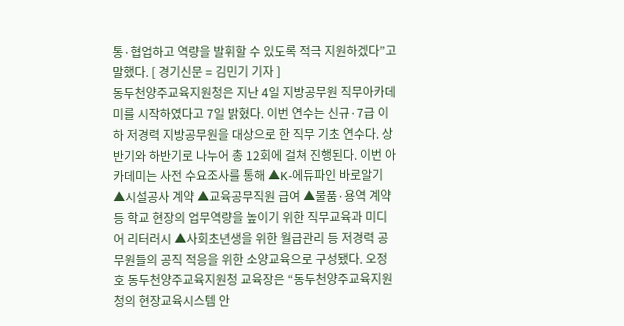통·협업하고 역량을 발휘할 수 있도록 적극 지원하겠다”고 말했다. [ 경기신문 = 김민기 기자 ]
동두천양주교육지원청은 지난 4일 지방공무원 직무아카데미를 시작하였다고 7일 밝혔다. 이번 연수는 신규·7급 이하 저경력 지방공무원을 대상으로 한 직무 기초 연수다. 상반기와 하반기로 나누어 총 12회에 걸쳐 진행된다. 이번 아카데미는 사전 수요조사를 통해 ▲K-에듀파인 바로알기 ▲시설공사 계약 ▲교육공무직원 급여 ▲물품·용역 계약 등 학교 현장의 업무역량을 높이기 위한 직무교육과 미디어 리터러시 ▲사회초년생을 위한 월급관리 등 저경력 공무원들의 공직 적응을 위한 소양교육으로 구성됐다. 오정호 동두천양주교육지원청 교육장은 “동두천양주교육지원청의 현장교육시스템 안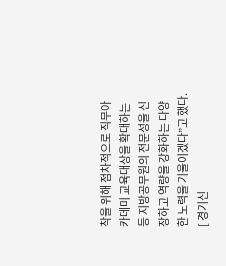착을 위해 점차적으로 직무아카데미 교육대상을 확대하는 등 지방공무원의 전문성을 신장하고 역량을 강화하는 다양한 노력을 기울이겠다”고 했다. [ 경기신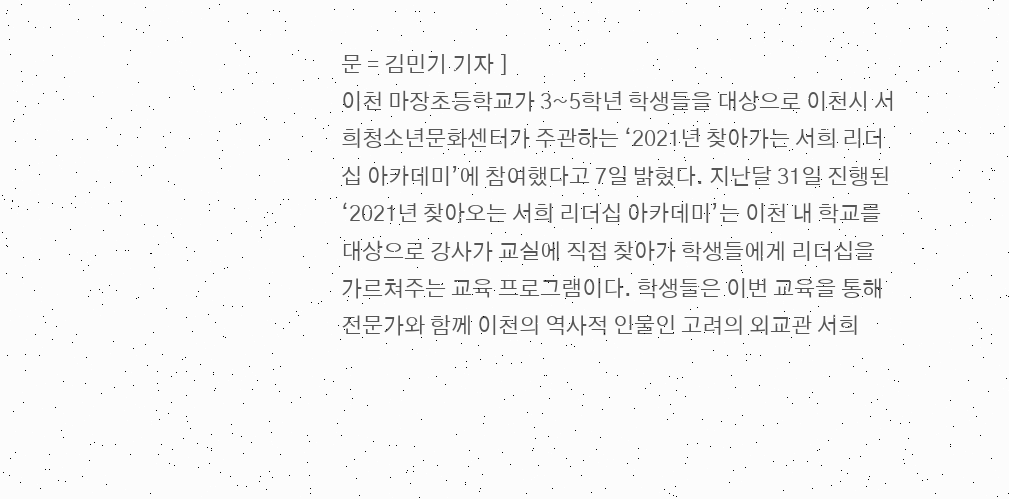문 = 김민기 기자 ]
이천 마장초등학교가 3~5학년 학생들을 대상으로 이천시 서희청소년문화센터가 주관하는 ‘2021년 찾아가는 서희 리더십 아카데미’에 참여했다고 7일 밝혔다. 지난달 31일 진행된 ‘2021년 찾아오는 서희 리더십 아카데미’는 이천 내 학교를 대상으로 강사가 교실에 직접 찾아가 학생들에게 리더십을 가르쳐주는 교육 프로그램이다. 학생들은 이번 교육을 통해 전문가와 함께 이천의 역사적 인물인 고려의 외교관 서희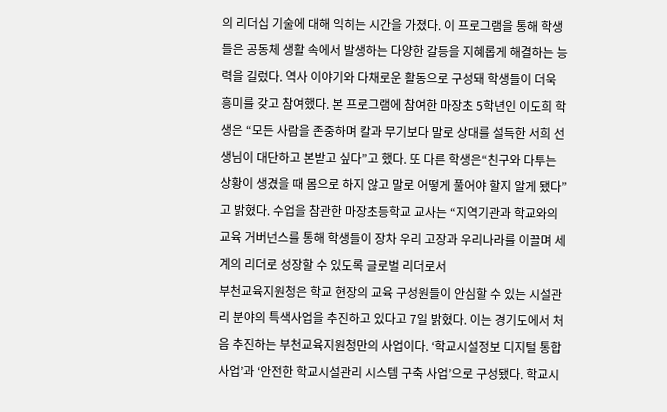의 리더십 기술에 대해 익히는 시간을 가졌다. 이 프로그램을 통해 학생들은 공동체 생활 속에서 발생하는 다양한 갈등을 지혜롭게 해결하는 능력을 길렀다. 역사 이야기와 다채로운 활동으로 구성돼 학생들이 더욱 흥미를 갖고 참여했다. 본 프로그램에 참여한 마장초 5학년인 이도희 학생은 “모든 사람을 존중하며 칼과 무기보다 말로 상대를 설득한 서희 선생님이 대단하고 본받고 싶다”고 했다. 또 다른 학생은“친구와 다투는 상황이 생겼을 때 몸으로 하지 않고 말로 어떻게 풀어야 할지 알게 됐다”고 밝혔다. 수업을 참관한 마장초등학교 교사는 “지역기관과 학교와의 교육 거버넌스를 통해 학생들이 장차 우리 고장과 우리나라를 이끌며 세계의 리더로 성장할 수 있도록 글로벌 리더로서
부천교육지원청은 학교 현장의 교육 구성원들이 안심할 수 있는 시설관리 분야의 특색사업을 추진하고 있다고 7일 밝혔다. 이는 경기도에서 처음 추진하는 부천교육지원청만의 사업이다. ‘학교시설정보 디지털 통합 사업’과 ‘안전한 학교시설관리 시스템 구축 사업’으로 구성됐다. 학교시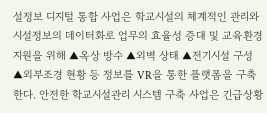설정보 디지털 통합 사업은 학교시설의 체계적인 관리와 시설정보의 데이터화로 업무의 효율성 증대 및 교육환경지원을 위해 ▲옥상 방수 ▲외벽 상태 ▲전기시설 구성 ▲외부조경 현황 등 정보를 VR을 통한 플랫폼을 구축한다. 안전한 학교시설관리 시스템 구축 사업은 긴급상황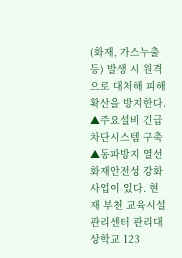(화재, 가스누출 등) 발생 시 원격으로 대처해 피해 확산을 방지한다. ▲주요설비 긴급차단시스템 구축 ▲동파방지 열선 화재안전성 강화 사업이 있다. 현재 부천 교육시설관리센터 관리대상학교 123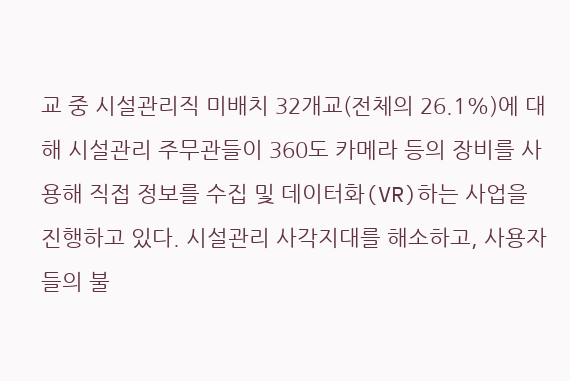교 중 시설관리직 미배치 32개교(전체의 26.1%)에 대해 시설관리 주무관들이 360도 카메라 등의 장비를 사용해 직접 정보를 수집 및 데이터화(VR)하는 사업을 진행하고 있다. 시설관리 사각지대를 해소하고, 사용자들의 불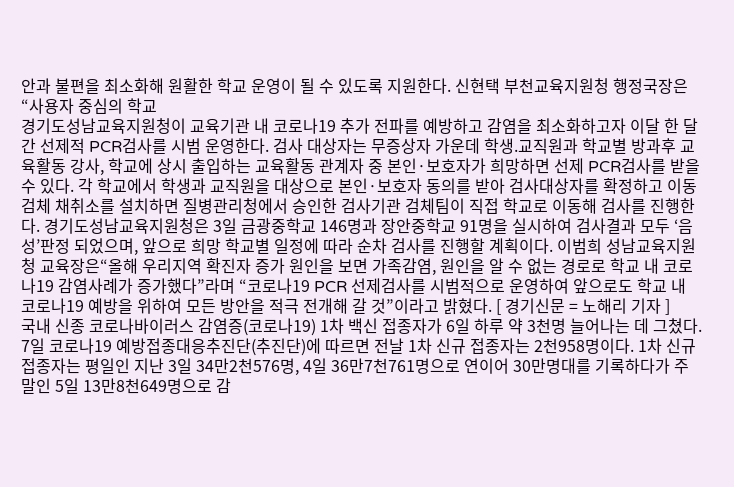안과 불편을 최소화해 원활한 학교 운영이 될 수 있도록 지원한다. 신현택 부천교육지원청 행정국장은 “사용자 중심의 학교
경기도성남교육지원청이 교육기관 내 코로나19 추가 전파를 예방하고 감염을 최소화하고자 이달 한 달간 선제적 PCR검사를 시범 운영한다. 검사 대상자는 무증상자 가운데 학생.교직원과 학교별 방과후 교육활동 강사, 학교에 상시 출입하는 교육활동 관계자 중 본인·보호자가 희망하면 선제 PCR검사를 받을 수 있다. 각 학교에서 학생과 교직원을 대상으로 본인·보호자 동의를 받아 검사대상자를 확정하고 이동 검체 채취소를 설치하면 질병관리청에서 승인한 검사기관 검체팀이 직접 학교로 이동해 검사를 진행한다. 경기도성남교육지원청은 3일 금광중학교 146명과 장안중학교 91명을 실시하여 검사결과 모두 ‘음성’판정 되었으며, 앞으로 희망 학교별 일정에 따라 순차 검사를 진행할 계획이다. 이범희 성남교육지원청 교육장은“올해 우리지역 확진자 증가 원인을 보면 가족감염, 원인을 알 수 없는 경로로 학교 내 코로나19 감염사례가 증가했다”라며 “코로나19 PCR 선제검사를 시범적으로 운영하여 앞으로도 학교 내 코로나19 예방을 위하여 모든 방안을 적극 전개해 갈 것”이라고 밝혔다. [ 경기신문 = 노해리 기자 ]
국내 신종 코로나바이러스 감염증(코로나19) 1차 백신 접종자가 6일 하루 약 3천명 늘어나는 데 그쳤다. 7일 코로나19 예방접종대응추진단(추진단)에 따르면 전날 1차 신규 접종자는 2천958명이다. 1차 신규 접종자는 평일인 지난 3일 34만2천576명, 4일 36만7천761명으로 연이어 30만명대를 기록하다가 주말인 5일 13만8천649명으로 감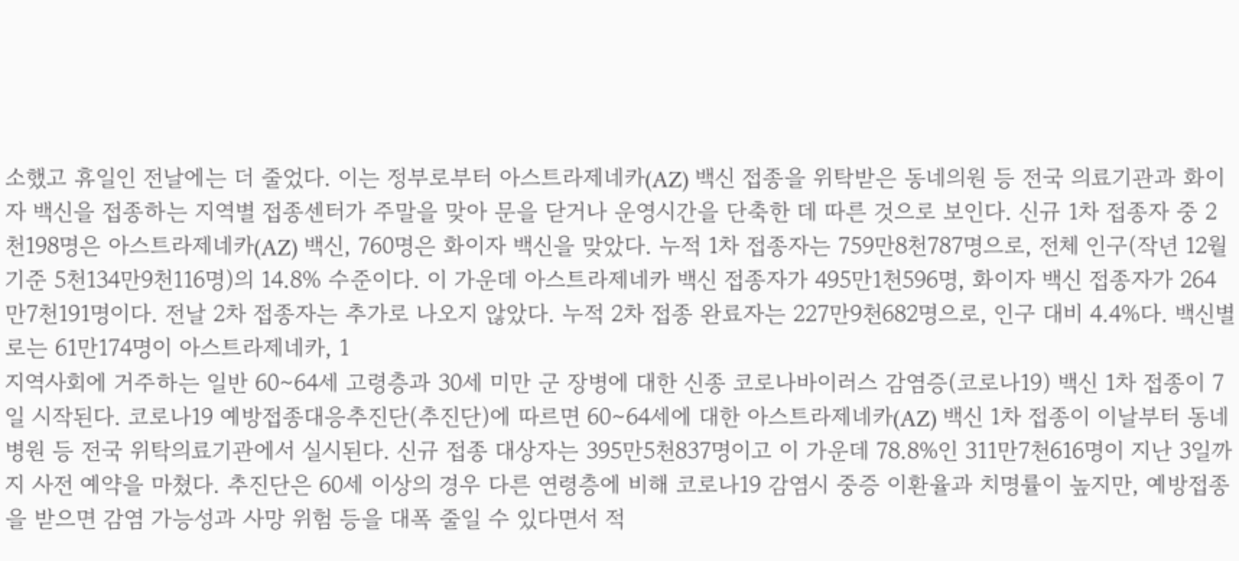소했고 휴일인 전날에는 더 줄었다. 이는 정부로부터 아스트라제네카(AZ) 백신 접종을 위탁받은 동네의원 등 전국 의료기관과 화이자 백신을 접종하는 지역별 접종센터가 주말을 맞아 문을 닫거나 운영시간을 단축한 데 따른 것으로 보인다. 신규 1차 접종자 중 2천198명은 아스트라제네카(AZ) 백신, 760명은 화이자 백신을 맞았다. 누적 1차 접종자는 759만8천787명으로, 전체 인구(작년 12월 기준 5천134만9천116명)의 14.8% 수준이다. 이 가운데 아스트라제네카 백신 접종자가 495만1천596명, 화이자 백신 접종자가 264만7천191명이다. 전날 2차 접종자는 추가로 나오지 않았다. 누적 2차 접종 완료자는 227만9천682명으로, 인구 대비 4.4%다. 백신별로는 61만174명이 아스트라제네카, 1
지역사회에 거주하는 일반 60∼64세 고령층과 30세 미만 군 장병에 대한 신종 코로나바이러스 감염증(코로나19) 백신 1차 접종이 7일 시작된다. 코로나19 예방접종대응추진단(추진단)에 따르면 60∼64세에 대한 아스트라제네카(AZ) 백신 1차 접종이 이날부터 동네병원 등 전국 위탁의료기관에서 실시된다. 신규 접종 대상자는 395만5천837명이고 이 가운데 78.8%인 311만7천616명이 지난 3일까지 사전 예약을 마쳤다. 추진단은 60세 이상의 경우 다른 연령층에 비해 코로나19 감염시 중증 이환율과 치명률이 높지만, 예방접종을 받으면 감염 가능성과 사망 위험 등을 대폭 줄일 수 있다면서 적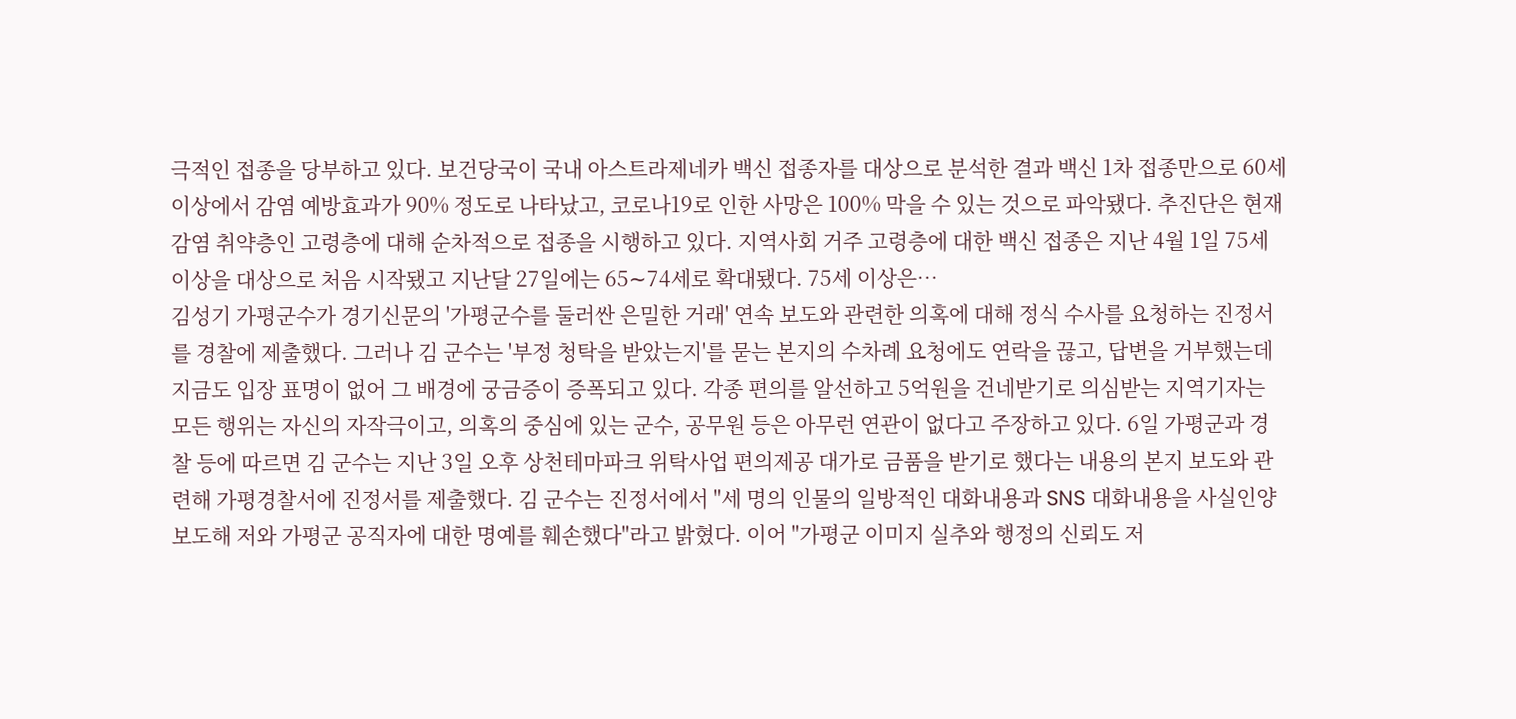극적인 접종을 당부하고 있다. 보건당국이 국내 아스트라제네카 백신 접종자를 대상으로 분석한 결과 백신 1차 접종만으로 60세 이상에서 감염 예방효과가 90% 정도로 나타났고, 코로나19로 인한 사망은 100% 막을 수 있는 것으로 파악됐다. 추진단은 현재 감염 취약층인 고령층에 대해 순차적으로 접종을 시행하고 있다. 지역사회 거주 고령층에 대한 백신 접종은 지난 4월 1일 75세 이상을 대상으로 처음 시작됐고 지난달 27일에는 65∼74세로 확대됐다. 75세 이상은…
김성기 가평군수가 경기신문의 '가평군수를 둘러싼 은밀한 거래' 연속 보도와 관련한 의혹에 대해 정식 수사를 요청하는 진정서를 경찰에 제출했다. 그러나 김 군수는 '부정 청탁을 받았는지'를 묻는 본지의 수차례 요청에도 연락을 끊고, 답변을 거부했는데 지금도 입장 표명이 없어 그 배경에 궁금증이 증폭되고 있다. 각종 편의를 알선하고 5억원을 건네받기로 의심받는 지역기자는 모든 행위는 자신의 자작극이고, 의혹의 중심에 있는 군수, 공무원 등은 아무런 연관이 없다고 주장하고 있다. 6일 가평군과 경찰 등에 따르면 김 군수는 지난 3일 오후 상천테마파크 위탁사업 편의제공 대가로 금품을 받기로 했다는 내용의 본지 보도와 관련해 가평경찰서에 진정서를 제출했다. 김 군수는 진정서에서 "세 명의 인물의 일방적인 대화내용과 SNS 대화내용을 사실인양 보도해 저와 가평군 공직자에 대한 명예를 훼손했다"라고 밝혔다. 이어 "가평군 이미지 실추와 행정의 신뢰도 저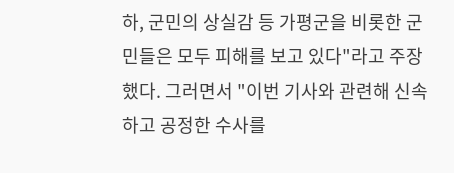하, 군민의 상실감 등 가평군을 비롯한 군민들은 모두 피해를 보고 있다"라고 주장했다. 그러면서 "이번 기사와 관련해 신속하고 공정한 수사를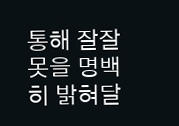통해 잘잘못을 명백히 밝혀달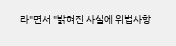라"면서 "밝혀진 사실에 위법사항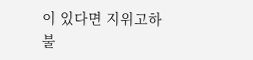이 있다면 지위고하 불